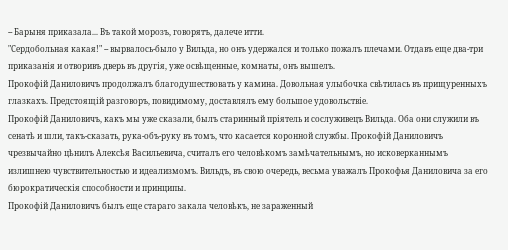-- Барыня приказала... Въ такой морозъ, говорятъ, далече итти.
"Сердобольная какая!" -- вырвалось-было у Вильда, но онъ удержался и только пожалъ плечами. Отдавъ еще два-три приказанія и отворивъ дверь въ другія, уже освѣщенные, комнаты, онъ вышелъ.
Прокофій Даниловичъ продолжалъ благодушествовать у камина. Довольная улыбочка свѣтилась въ прищуренныхъ глазкахъ. Предстоящій разговоръ, повидимому, доставлялъ ему большое удовольствіе.
Прокофій Даниловичъ, какъ мы уже сказали, былъ старинный пріятель и сослуживецъ Вильда. Оба они служили въ сенатѣ и шли, такъ-сказать, рука-объ-руку въ томъ, что касается коронной службы. Прокофій Даниловичъ чрезвычайно цѣнилъ Алексѣя Васильевича, считалъ его человѣкомъ замѣчательнымъ, но исковерканнымъ излишнею чувствительностью и идеализмомъ. Вильдъ, въ свою очередь, весьма уважалъ Прокофья Даниловича за его бюрократическія способности и принципы.
Прокофій Даниловичъ былъ еще стараго закала человѣкъ, не зараженный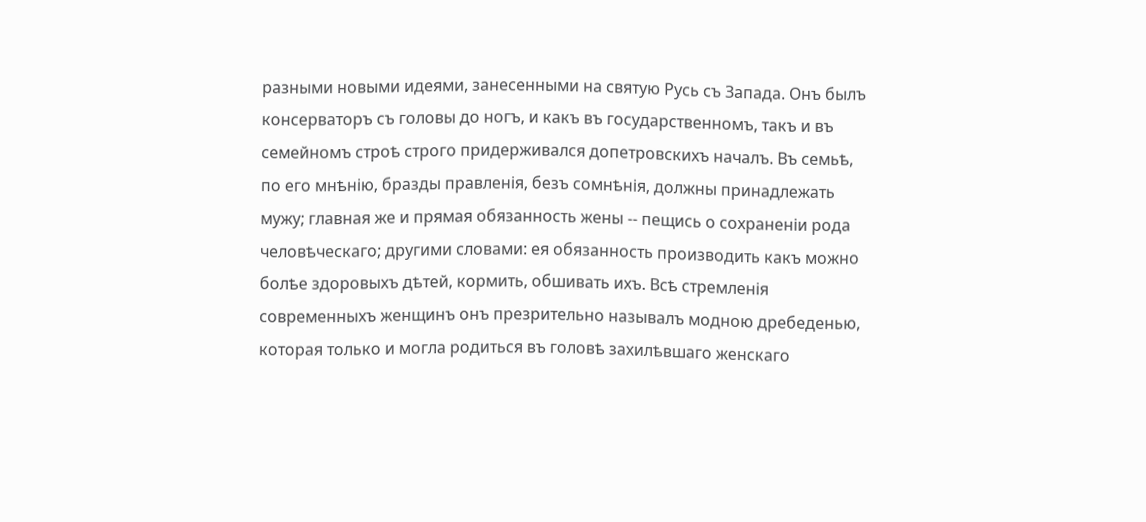разными новыми идеями, занесенными на святую Русь съ Запада. Онъ былъ консерваторъ съ головы до ногъ, и какъ въ государственномъ, такъ и въ семейномъ строѣ строго придерживался допетровскихъ началъ. Въ семьѣ, по его мнѣнію, бразды правленія, безъ сомнѣнія, должны принадлежать мужу; главная же и прямая обязанность жены -- пещись о сохраненіи рода человѣческаго; другими словами: ея обязанность производить какъ можно болѣе здоровыхъ дѣтей, кормить, обшивать ихъ. Всѣ стремленія современныхъ женщинъ онъ презрительно называлъ модною дребеденью, которая только и могла родиться въ головѣ захилѣвшаго женскаго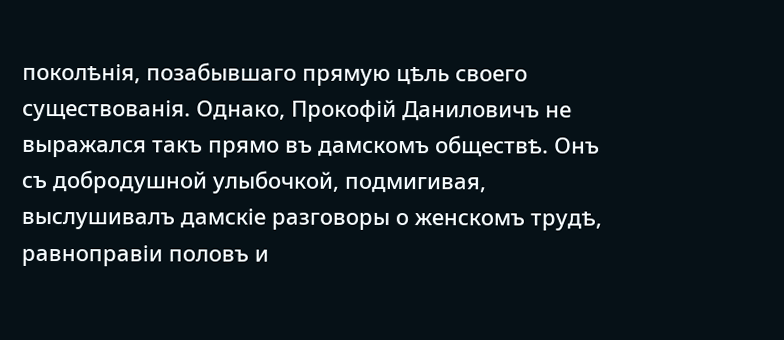поколѣнія, позабывшаго прямую цѣль своего существованія. Однако, Прокофій Даниловичъ не выражался такъ прямо въ дамскомъ обществѣ. Онъ съ добродушной улыбочкой, подмигивая, выслушивалъ дамскіе разговоры о женскомъ трудѣ, равноправіи половъ и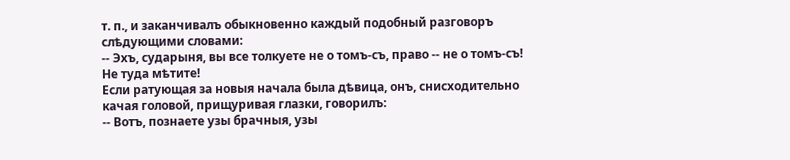т. п., и заканчивалъ обыкновенно каждый подобный разговоръ слѣдующими словами:
-- Эхъ, сударыня, вы все толкуете не о томъ-съ, право -- не о томъ-съ! Не туда мѣтите!
Если ратующая за новыя начала была дѣвица, онъ, снисходительно качая головой, прищуривая глазки, говорилъ:
-- Вотъ, познаете узы брачныя, узы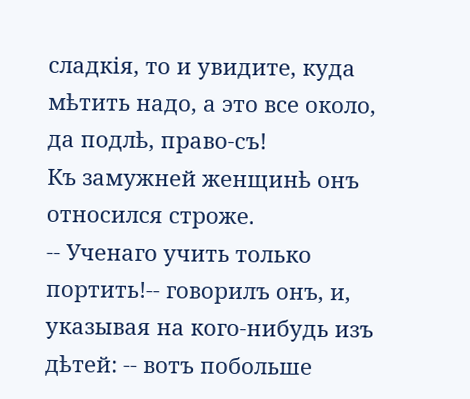сладкія, то и увидите, куда мѣтить надо, а это все около, да подлѣ, право-съ!
Къ замужней женщинѣ онъ относился строже.
-- Ученаго учить только портить!-- говорилъ онъ, и, указывая на кого-нибудь изъ дѣтей: -- вотъ побольше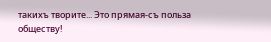такихъ творите... Это прямая-съ польза обществу!